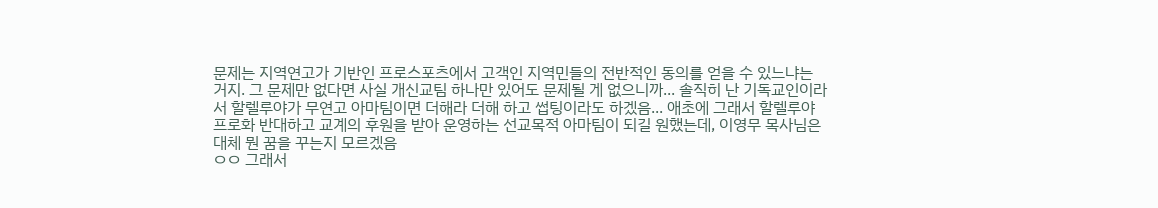문제는 지역연고가 기반인 프로스포츠에서 고객인 지역민들의 전반적인 동의를 얻을 수 있느냐는 거지. 그 문제만 없다면 사실 개신교팀 하나만 있어도 문제될 게 없으니까... 솔직히 난 기독교인이라서 할렐루야가 무연고 아마팀이면 더해라 더해 하고 썹팅이라도 하겠음... 애초에 그래서 할렐루야 프로화 반대하고 교계의 후원을 받아 운영하는 선교목적 아마팀이 되길 원했는데, 이영무 목사님은 대체 뭔 꿈을 꾸는지 모르겠음
ㅇㅇ 그래서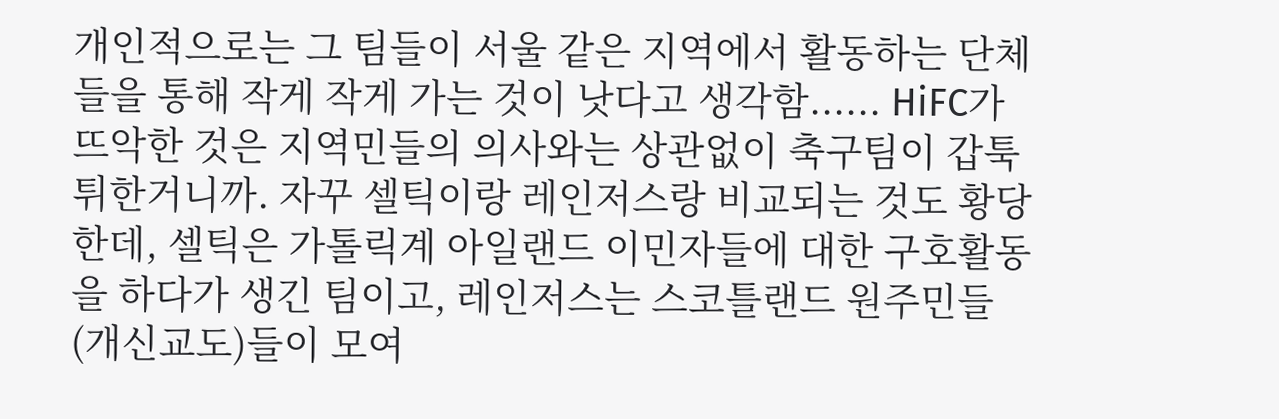개인적으로는 그 팀들이 서울 같은 지역에서 활동하는 단체들을 통해 작게 작게 가는 것이 낫다고 생각함...... HiFC가 뜨악한 것은 지역민들의 의사와는 상관없이 축구팀이 갑툭튀한거니까. 자꾸 셀틱이랑 레인저스랑 비교되는 것도 황당한데, 셀틱은 가톨릭계 아일랜드 이민자들에 대한 구호활동을 하다가 생긴 팀이고, 레인저스는 스코틀랜드 원주민들(개신교도)들이 모여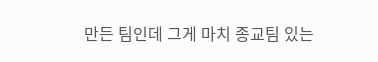만든 팀인데 그게 마치 종교팀 있는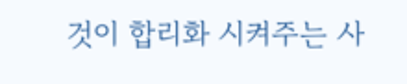것이 합리화 시켜주는 사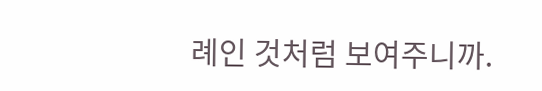례인 것처럼 보여주니까.